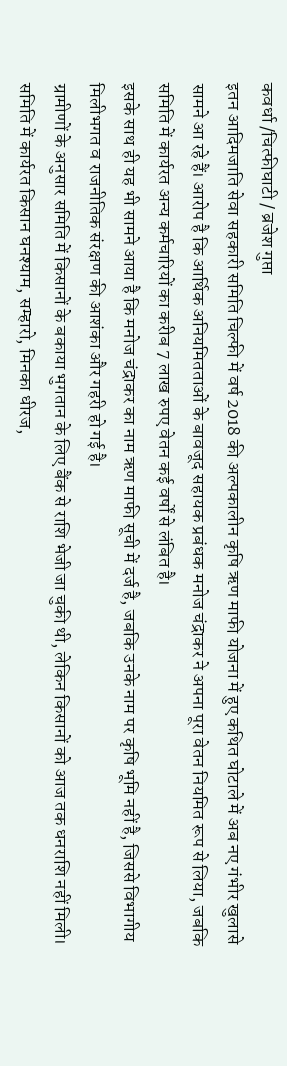कवर्धा /चित्फीघाटी / ब्रजेश गुप्ता
इतन आदिमजाति सेवा सहकारी समिति चिल्फी में वर्ष 2018 की अल्पकालीन कृषि ऋण माफी योजना में हुए कथित घोटाले में अब नए गंभीर खुलासे सामने आ रहे हैं। आरोप है कि आर्थिक अनियमितताओं के बावजूद सहायक प्रबंधक मनोज चंद्राकर ने अपना पूरा वेतन नियमित रूप से लिया, जबकि समिति में कार्यरत अन्य कर्मचारियों का करीब 7 लाख रुपए वेतन कई वर्षों से लंबित है।
इसके साथ ही यह भी सामने आया है कि मनोज चंद्राकर का नाम ऋण माफी सूची में दर्ज है, जबकि उनके नाम पर कृषि भूमि नहीं है, जिससे विभागीय मिलीभगत व राजनीतिक संरक्षण की आशंका और गहरी हो गई है।
ग्रामीणों के अनुसार समिति में किसानों के बकाया भुगतान के लिए बैंक से राशि भेजी जा चुकी थी, लेकिन किसानों को आज तक धनराशि नहीं मिली। समिति में कार्यरत किसान घनश्याम, सम्हारो, मिनका धीरज,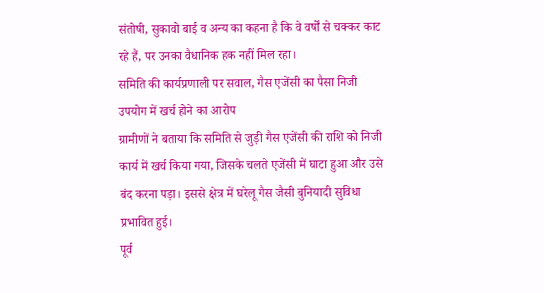संतोषी, सुकावो बाई व अन्य का कहना है कि वे वर्षों से चक्कर काट रहे हैं, पर उनका वैधानिक हक नहीं मिल रहा।
समिति की कार्यप्रणाली पर सवाल, गैस एजेंसी का पैसा निजी उपयोग में खर्च होने का आरोप
ग्रामीणों ने बताया कि समिति से जुड़ी गैस एजेंसी की राशि को निजी कार्य में खर्च किया गया, जिसके चलते एजेंसी में घाटा हुआ और उसे बंद करना पड़ा। इससे क्षेत्र में घरेलू गैस जैसी बुनियादी सुविधा प्रभावित हुई।
पूर्व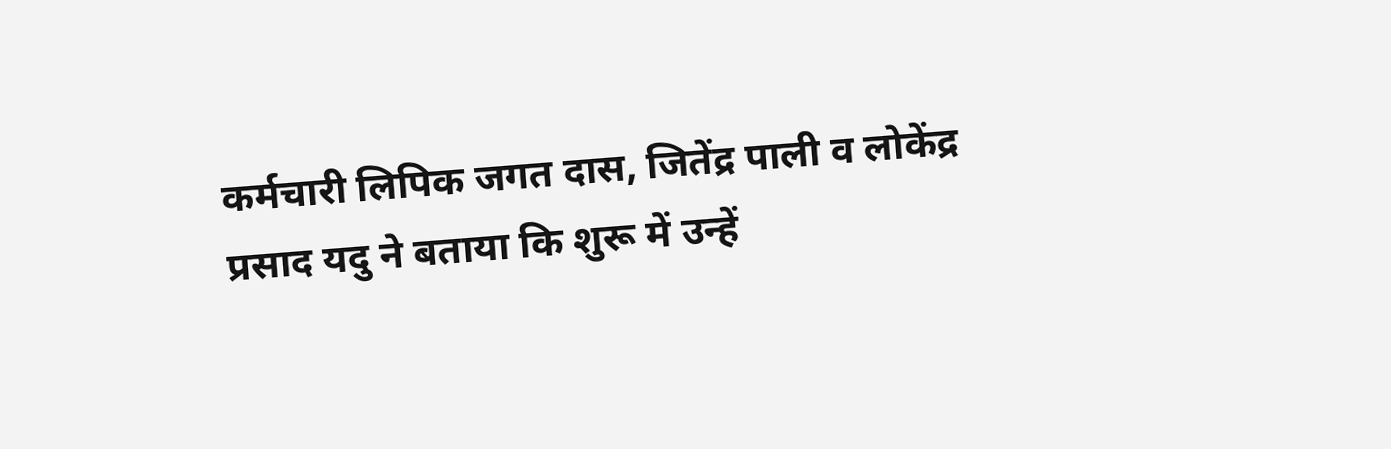कर्मचारी लिपिक जगत दास, जितेंद्र पाली व लोकेंद्र प्रसाद यदु ने बताया कि शुरू में उन्हें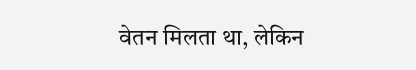वेतन मिलता था, लेकिन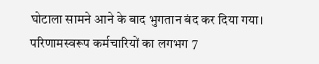घोटाला सामने आने के बाद भुगतान बंद कर दिया गया। परिणामस्वरूप कर्मचारियों का लगभग 7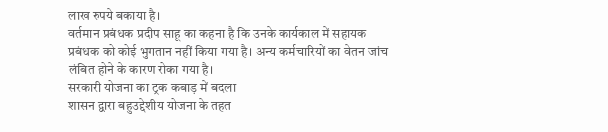लाख रुपये बकाया है।
वर्तमान प्रबंधक प्रदीप साहू का कहना है कि उनके कार्यकाल में सहायक प्रबंधक को कोई भुगतान नहीं किया गया है। अन्य कर्मचारियों का वेतन जांच लंबित होने के कारण रोका गया है।
सरकारी योजना का ट्रक कबाड़ में बदला
शासन द्वारा बहुउद्देशीय योजना के तहत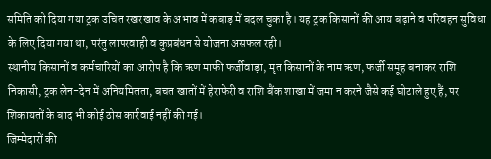समिति को दिया गया ट्रक उचित रखरखाव के अभाव में कबाड़ में बदल चुका है। यह ट्रक किसानों की आय बढ़ाने व परिवहन सुविधा के लिए दिया गया था, परंतु लापरवाही व कुप्रबंधन से योजना असफल रही।
स्थानीय किसानों व कर्मचारियों का आरोप है कि ऋण माफी फर्जीवाड़ा, मृत किसानों के नाम ऋण, फर्जी समूह बनाकर राशि निकासी, ट्रक लेन-देन में अनियमितता, बचत खातों में हेराफेरी व राशि बैंक शाखा में जमा न करने जैसे कई घोटाले हुए हैं, पर शिकायतों के बाद भी कोई ठोस कार्रवाई नहीं की गई।
जिम्मेदारों की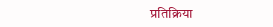प्रतिक्रिया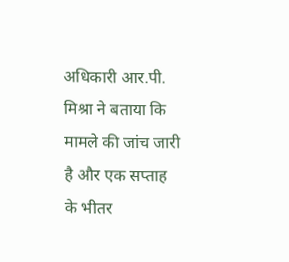अधिकारी आर.पी. मिश्रा ने बताया कि मामले की जांच जारी है और एक सप्ताह के भीतर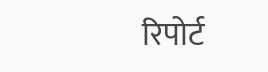रिपोर्ट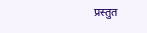प्रस्तुत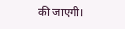की जाएगी।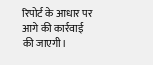रिपोर्ट के आधार पर आगे की कार्रवाई की जाएगी।